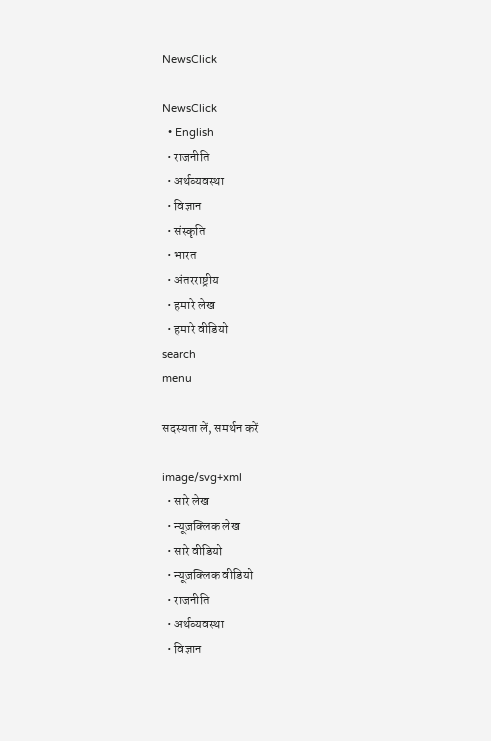NewsClick

NewsClick
  • English
  • राजनीति
  • अर्थव्यवस्था
  • विज्ञान
  • संस्कृति
  • भारत
  • अंतरराष्ट्रीय
  • हमारे लेख
  • हमारे वीडियो
search
menu

सदस्यता लें, समर्थन करें

image/svg+xml
  • सारे लेख
  • न्यूज़क्लिक लेख
  • सारे वीडियो
  • न्यूज़क्लिक वीडियो
  • राजनीति
  • अर्थव्यवस्था
  • विज्ञान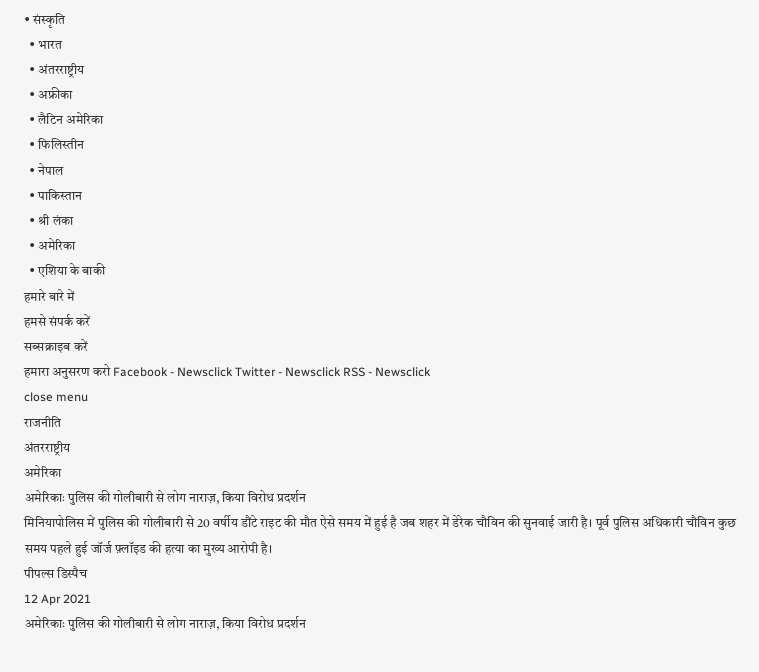• संस्कृति
  • भारत
  • अंतरराष्ट्रीय
  • अफ्रीका
  • लैटिन अमेरिका
  • फिलिस्तीन
  • नेपाल
  • पाकिस्तान
  • श्री लंका
  • अमेरिका
  • एशिया के बाकी
हमारे बारे में
हमसे संपर्क करें
सब्सक्राइब करें
हमारा अनुसरण करो Facebook - Newsclick Twitter - Newsclick RSS - Newsclick
close menu
राजनीति
अंतरराष्ट्रीय
अमेरिका
अमेरिकाः पुलिस की गोलीबारी से लोग नाराज़, किया विरोध प्रदर्शन
मिनियापोलिस में पुलिस की गोलीबारी से 20 वर्षीय डौंटे राइट की मौत ऐसे समय में हुई है जब शहर में डेरेक चौविन की सुनवाई जारी है। पूर्व पुलिस अधिकारी चौविन कुछ समय पहले हुई जॉर्ज फ़्लॉइड की हत्या का मुख्य आरोपी है।
पीपल्स डिस्पैच
12 Apr 2021
अमेरिकाः पुलिस की गोलीबारी से लोग नाराज़, किया विरोध प्रदर्शन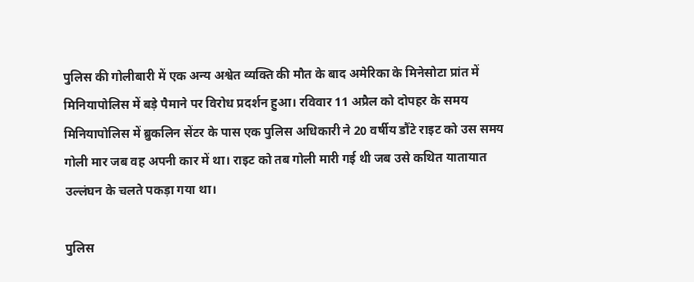पुलिस की गोलीबारी में एक अन्य अश्वेत व्यक्ति की मौत के बाद अमेरिका के मिनेसोटा प्रांत में मिनियापोलिस में बड़े पैमाने पर विरोध प्रदर्शन हुआ। रविवार 11 अप्रैल को दोपहर के समय मिनियापोलिस में ब्रुकलिन सेंटर के पास एक पुलिस अधिकारी ने 20 वर्षीय डौंटे राइट को उस समय गोली मार जब वह अपनी कार में था। राइट को तब गोली मारी गई थी जब उसे कथित यातायात उल्लंघन के चलते पकड़ा गया था।

पुलिस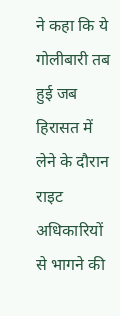ने कहा कि ये गोलीबारी तब हुई जब हिरासत में लेने के दौरान राइट अधिकारियों से भागने की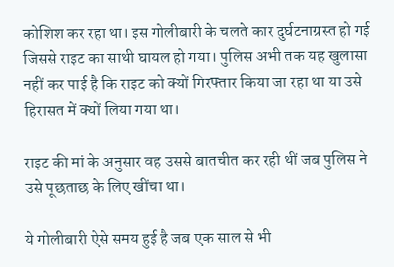कोशिश कर रहा था। इस गोलीबारी के चलते कार दुर्घटनाग्रस्त हो गई जिससे राइट का साथी घायल हो गया। पुलिस अभी तक यह खुलासा नहीं कर पाई है कि राइट को क्यों गिरफ्तार किया जा रहा था या उसे हिरासत में क्यों लिया गया था।

राइट की मां के अनुसार वह उससे बातचीत कर रही थीं जब पुलिस ने उसे पूछताछ के लिए खींचा था।

ये गोलीबारी ऐसे समय हुई है जब एक साल से भी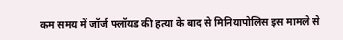कम समय में जॉर्ज फ्लॉयड की हत्या के बाद से मिनियापोलिस इस मामले से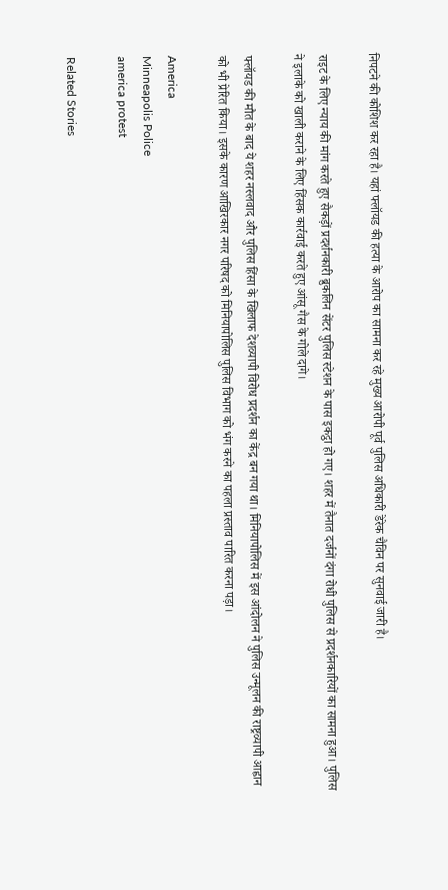निपटने की कोशिश कर रहा है। यहां फ्लॉयड की हत्या के आरोप का सामना कर रहे मुख्य आरोपी पूर्व पुलिस अधिकारी डेरेक चैविन पर सुनवाई जारी है।

राइट के लिए न्याय की मांग करते हुए सैकड़ों प्रदर्शनकारी ब्रुकलिन सेंटर पुलिस स्टेशन के पास इकट्ठा हो गए। शहर में तैनात दर्जनों दंगा रोधी पुलिस से प्रदर्शनकारियों का सामना हुआ। पुलिस ने इलाके को खाली कराने के लिए हिंसक कार्रवाई करते हुए आंसू गैस के गोले दागे।

फ्लॉयड की मौत के बाद ये शहर नस्लवाद और पुलिस हिंसा के खिलाफ देशव्यापी विरोध प्रदर्शन का केंद्र बन गया था। मिनियापोलिस में इस आंदोलन ने पुलिस उन्मूलन की राष्ट्रव्यापी आह्वान को भी प्रेरित किया। इसके कारण आखिरकार नगर परिषद को मिनियापोलिस पुलिस विभाग को भंग करने का पहला प्रस्ताव पारित करना पड़ा।

America
Minneapolis Police
america protest

Related Stories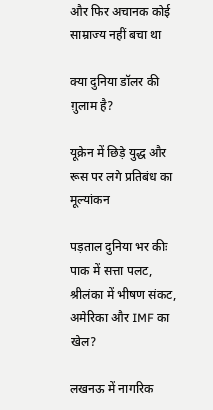और फिर अचानक कोई साम्राज्य नहीं बचा था

क्या दुनिया डॉलर की ग़ुलाम है?

यूक्रेन में छिड़े युद्ध और रूस पर लगे प्रतिबंध का मूल्यांकन

पड़ताल दुनिया भर कीः पाक में सत्ता पलट, श्रीलंका में भीषण संकट, अमेरिका और IMF का खेल?

लखनऊ में नागरिक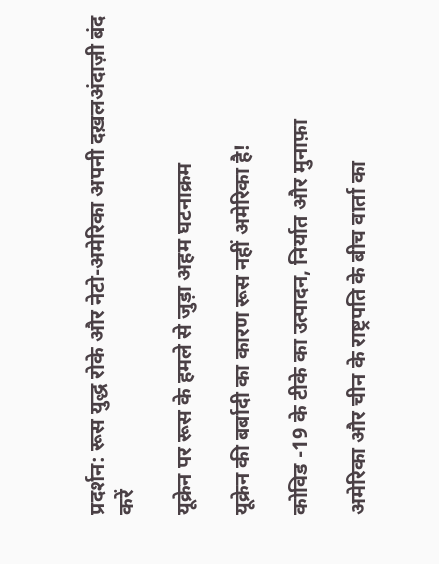प्रदर्शन: रूस युद्ध रोके और नेटो-अमेरिका अपनी दख़लअंदाज़ी बंद करें

यूक्रेन पर रूस के हमले से जुड़ा अहम घटनाक्रम

यूक्रेन की बर्बादी का कारण रूस नहीं अमेरिका है!

कोविड -19 के टीके का उत्पादन, निर्यात और मुनाफ़ा

अमेरिका और चीन के राष्ट्रपति के बीच वार्ता का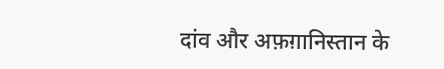दांव और अफ़ग़ानिस्तान के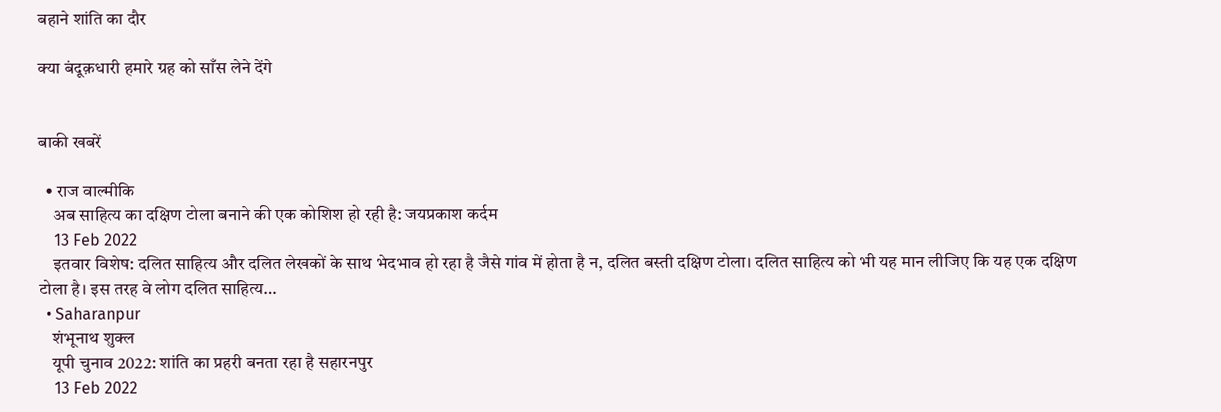बहाने शांति का दौर

क्या बंदूक़धारी हमारे ग्रह को साँस लेने देंगे


बाकी खबरें

  • राज वाल्मीकि
    अब साहित्य का दक्षिण टोला बनाने की एक कोशिश हो रही है: जयप्रकाश कर्दम
    13 Feb 2022
    इतवार विशेष: दलित साहित्य और दलित लेखकों के साथ भेदभाव हो रहा है जैसे गांव में होता है न, दलित बस्ती दक्षिण टोला। दलित साहित्य को भी यह मान लीजिए कि यह एक दक्षिण टोला है। इस तरह वे लोग दलित साहित्य…
  • Saharanpur
    शंभूनाथ शुक्ल
    यूपी चुनाव 2022: शांति का प्रहरी बनता रहा है सहारनपुर
    13 Feb 2022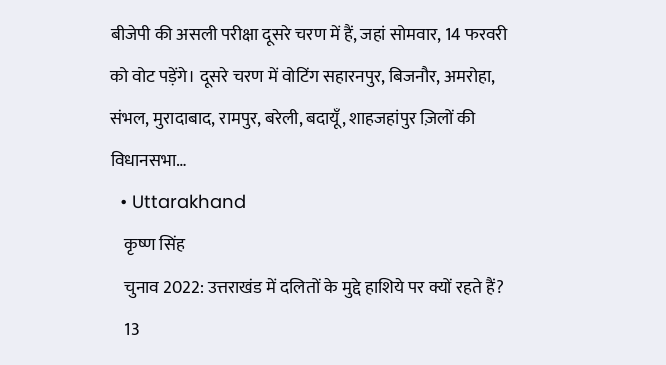बीजेपी की असली परीक्षा दूसरे चरण में हैं, जहां सोमवार, 14 फरवरी को वोट पड़ेंगे। दूसरे चरण में वोटिंग सहारनपुर, बिजनौर, अमरोहा, संभल, मुरादाबाद, रामपुर, बरेली, बदायूँ, शाहजहांपुर ज़िलों की विधानसभा…
  • Uttarakhand
    कृष्ण सिंह
    चुनाव 2022: उत्तराखंड में दलितों के मुद्दे हाशिये पर क्यों रहते हैं?
    13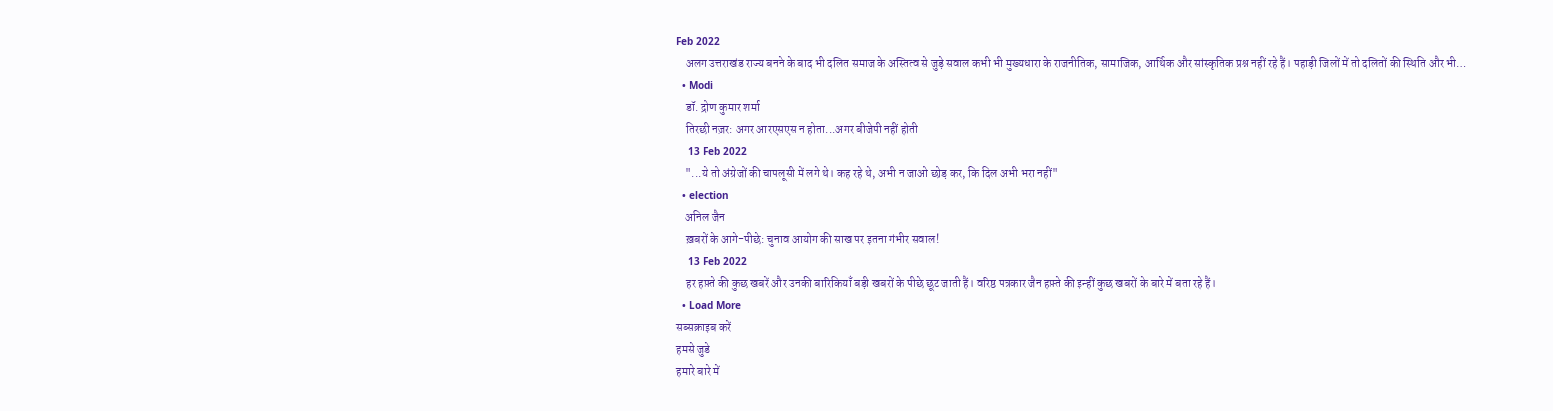Feb 2022
    अलग उत्तराखंड राज्य बनने के बाद भी दलित समाज के अस्तित्व से जुड़े सवाल कभी भी मुख्यधारा के राजनीतिक, सामाजिक, आर्थिक और सांस्कृतिक प्रश्न नहीं रहे हैं। पहाड़ी जिलों में तो दलितों की स्थिति और भी…
  • Modi
    डॉ. द्रोण कुमार शर्मा
    तिरछी नज़र: अगर आरएसएस न होता...अगर बीजेपी नहीं होती
    13 Feb 2022
    "...ये तो अंग्रेजों की चापलूसी में लगे थे। कह रहे थे, अभी न जाओ छोड़ कर, कि दिल अभी भरा नहीं"
  • election
    अनिल जैन
    ख़बरों के आगे-पीछे: चुनाव आयोग की साख पर इतना गंभीर सवाल!
    13 Feb 2022
    हर हफ़्ते की कुछ खबरें और उनकी बारिकियाँ बड़ी खबरों के पीछे छूट जाती हैं। वरिष्ठ पत्रकार जैन हफ़्ते की इन्हीं कुछ खबरों के बारे में बता रहे हैं।
  • Load More
सब्सक्राइब करें
हमसे जुडे
हमारे बारे में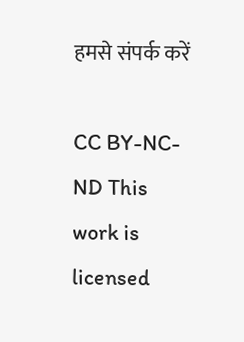हमसे संपर्क करें

CC BY-NC-ND This work is licensed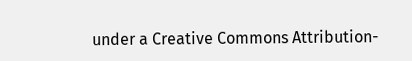under a Creative Commons Attribution-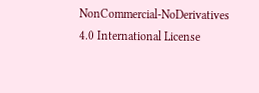NonCommercial-NoDerivatives 4.0 International License